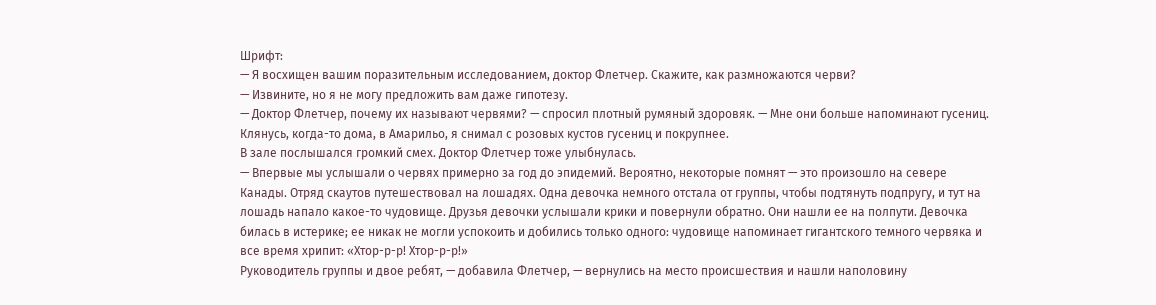Шрифт:
— Я восхищен вашим поразительным исследованием, доктор Флетчер. Скажите, как размножаются черви?
— Извините, но я не могу предложить вам даже гипотезу.
— Доктор Флетчер, почему их называют червями? — спросил плотный румяный здоровяк. — Мне они больше напоминают гусениц. Клянусь, когда-то дома, в Амарильо, я снимал с розовых кустов гусениц и покрупнее.
В зале послышался громкий смех. Доктор Флетчер тоже улыбнулась.
— Впервые мы услышали о червях примерно за год до эпидемий. Вероятно, некоторые помнят — это произошло на севере Канады. Отряд скаутов путешествовал на лошадях. Одна девочка немного отстала от группы, чтобы подтянуть подпругу, и тут на лошадь напало какое-то чудовище. Друзья девочки услышали крики и повернули обратно. Они нашли ее на полпути. Девочка билась в истерике; ее никак не могли успокоить и добились только одного: чудовище напоминает гигантского темного червяка и все время хрипит: «Хтор-р-р! Хтор-р-р!»
Руководитель группы и двое ребят, — добавила Флетчер, — вернулись на место происшествия и нашли наполовину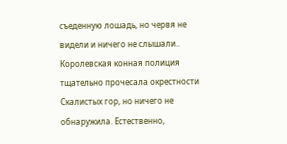съеденную лошадь, но червя не видели и ничего не слышали.. Королевская конная полиция тщательно прочесала окрестности Скалистых гор, но ничего не обнаружила. Естественно,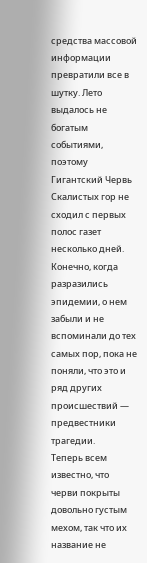средства массовой информации превратили все в шутку. Лето выдалось не богатым событиями, поэтому Гигантский Червь Скалистых гор не сходил с первых полос газет несколько дней. Конечно, когда разразились эпидемии, о нем забыли и не вспоминали до тех самых пор, пока не поняли, что это и ряд других происшествий — предвестники трагедии.
Теперь всем известно, что черви покрыты довольно густым мехом, так что их название не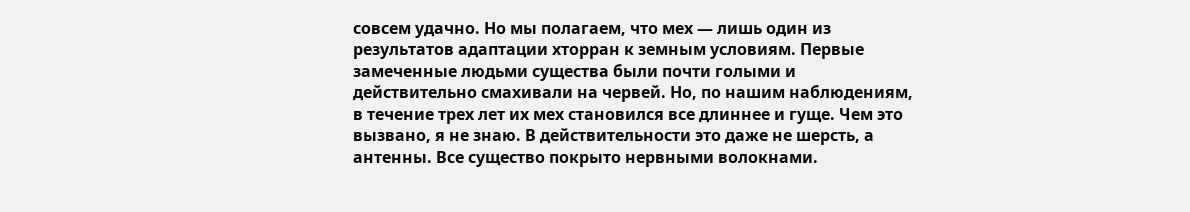совсем удачно. Но мы полагаем, что мех — лишь один из результатов адаптации хторран к земным условиям. Первые замеченные людьми существа были почти голыми и действительно смахивали на червей. Но, по нашим наблюдениям, в течение трех лет их мех становился все длиннее и гуще. Чем это вызвано, я не знаю. В действительности это даже не шерсть, а антенны. Все существо покрыто нервными волокнами.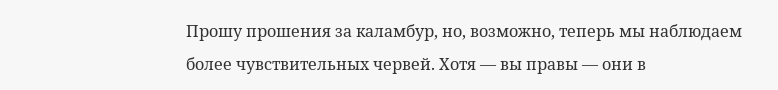Прошу прошения за каламбур, но, возможно, теперь мы наблюдаем более чувствительных червей. Хотя — вы правы — они в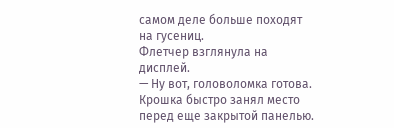самом деле больше походят на гусениц.
Флетчер взглянула на дисплей.
— Ну вот, головоломка готова.
Крошка быстро занял место перед еще закрытой панелью.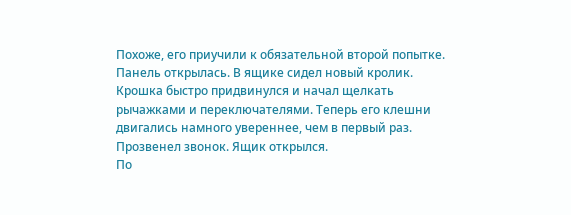Похоже, его приучили к обязательной второй попытке.
Панель открылась. В ящике сидел новый кролик. Крошка быстро придвинулся и начал щелкать рычажками и переключателями. Теперь его клешни двигались намного увереннее, чем в первый раз.
Прозвенел звонок. Ящик открылся.
По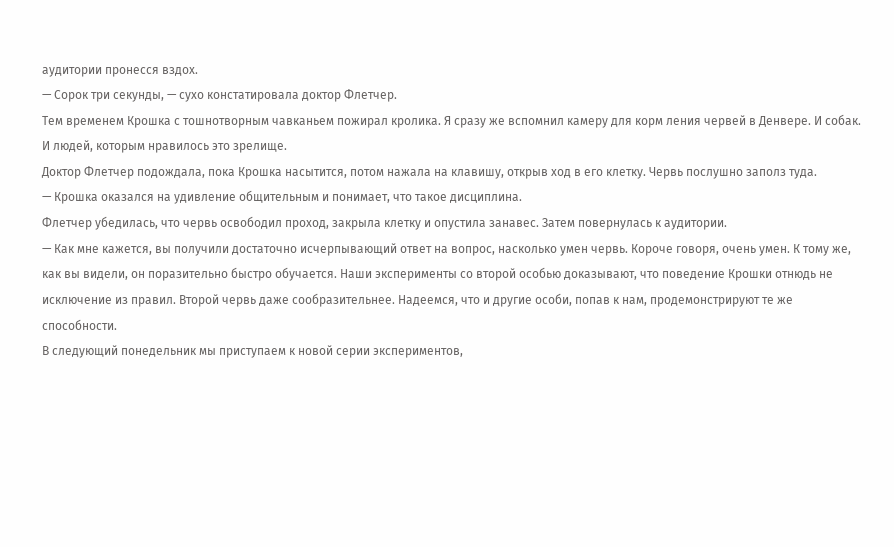аудитории пронесся вздох.
— Сорок три секунды, — сухо констатировала доктор Флетчер.
Тем временем Крошка с тошнотворным чавканьем пожирал кролика. Я сразу же вспомнил камеру для корм ления червей в Денвере. И собак. И людей, которым нравилось это зрелище.
Доктор Флетчер подождала, пока Крошка насытится, потом нажала на клавишу, открыв ход в его клетку. Червь послушно заполз туда.
— Крошка оказался на удивление общительным и понимает, что такое дисциплина.
Флетчер убедилась, что червь освободил проход, закрыла клетку и опустила занавес. Затем повернулась к аудитории.
— Как мне кажется, вы получили достаточно исчерпывающий ответ на вопрос, насколько умен червь. Короче говоря, очень умен. К тому же, как вы видели, он поразительно быстро обучается. Наши эксперименты со второй особью доказывают, что поведение Крошки отнюдь не исключение из правил. Второй червь даже сообразительнее. Надеемся, что и другие особи, попав к нам, продемонстрируют те же способности.
В следующий понедельник мы приступаем к новой серии экспериментов,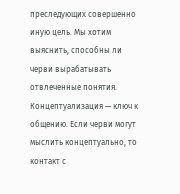преследующих совершенно иную цель. Мы хотим выяснить, способны ли черви вырабатывать отвлеченные понятия. Концептуализация — ключ к общению. Если черви могут мыслить концептуально, то контакт с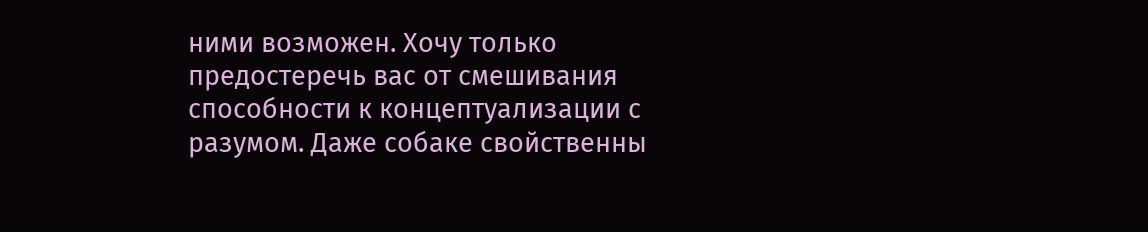ними возможен. Хочу только предостеречь вас от смешивания способности к концептуализации с разумом. Даже собаке свойственны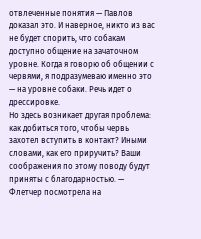отвлеченные понятия — Павлов доказал это. И наверное, никто из вас не будет спорить, что собакам доступно общение на зачаточном уровне. Когда я говорю об общении с червями, я подразумеваю именно это — на уровне собаки. Речь идет о дрессировке.
Но здесь возникает другая проблема: как добиться того, чтобы червь захотел вступить в контакт? Иными словами, как его приручить? Ваши соображения по этому поводу будут приняты с благодарностью. — Флетчер посмотрела на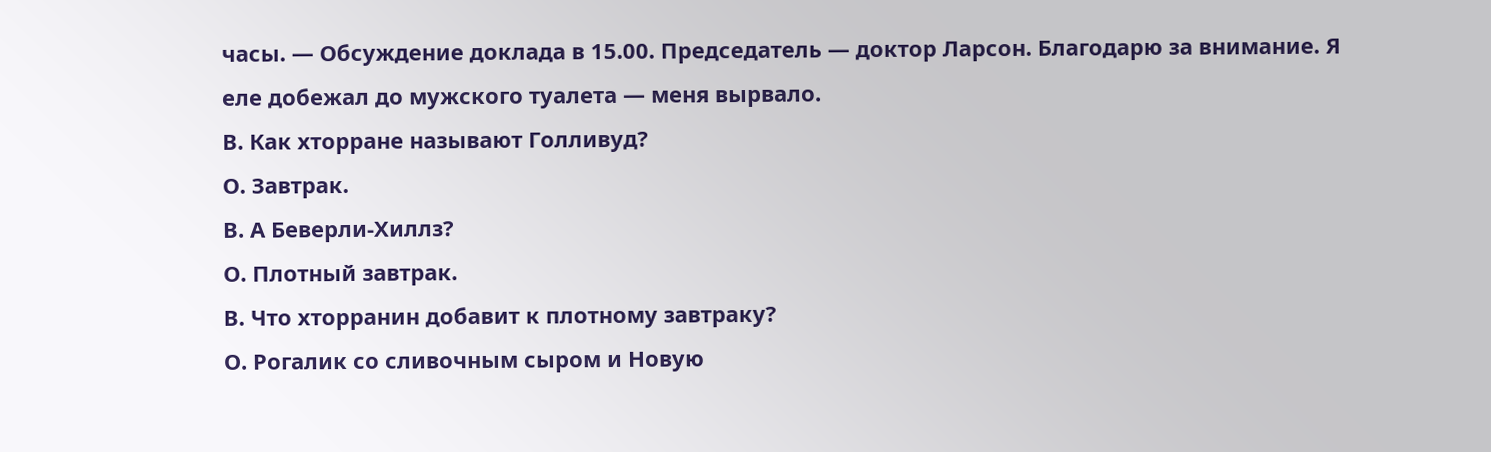часы. — Обсуждение доклада в 15.00. Председатель — доктор Ларсон. Благодарю за внимание. Я еле добежал до мужского туалета — меня вырвало.
В. Как хторране называют Голливуд?
О. Завтрак.
В. А Беверли-Хиллз?
О. Плотный завтрак.
В. Что хторранин добавит к плотному завтраку?
О. Рогалик со сливочным сыром и Новую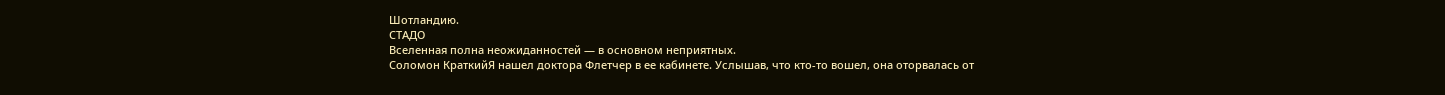Шотландию.
CТAДО
Вселенная полна неожиданностей — в основном неприятных.
Соломон КраткийЯ нашел доктора Флетчер в ее кабинете. Услышав, что кто-то вошел, она оторвалась от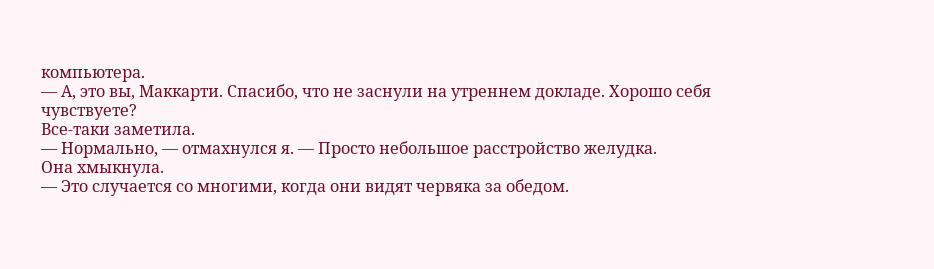компьютера.
— А, это вы, Маккарти. Спасибо, что не заснули на утреннем докладе. Хорошо себя чувствуете?
Все-таки заметила.
— Нормально, — отмахнулся я. — Просто небольшое расстройство желудка.
Она хмыкнула.
— Это случается со многими, когда они видят червяка за обедом.